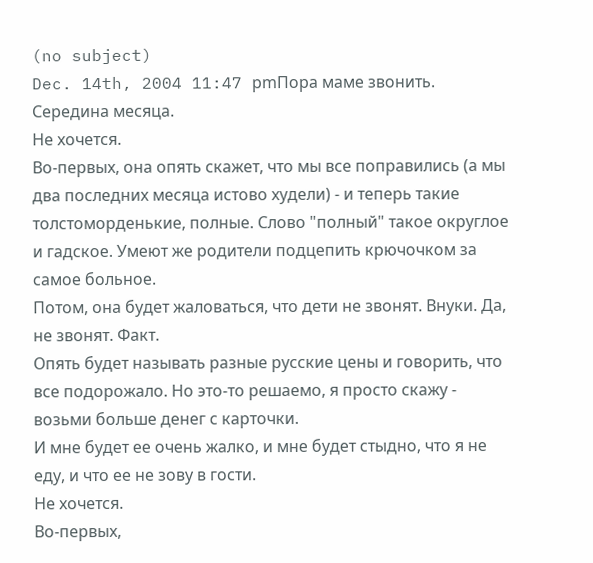(no subject)
Dec. 14th, 2004 11:47 pmПора маме звонить. Середина месяца.
Не хочется.
Во-первых, она опять скажет, что мы все поправились (а мы два последних месяца истово худели) - и теперь такие толстоморденькие, полные. Слово "полный" такое округлое и гадское. Умеют же родители подцепить крючочком за самое больное.
Потом, она будет жаловаться, что дети не звонят. Внуки. Да, не звонят. Факт.
Опять будет называть разные русские цены и говорить, что все подорожало. Но это-то решаемо, я просто скажу - возьми больше денег с карточки.
И мне будет ее очень жалко, и мне будет стыдно, что я не еду, и что ее не зову в гости.
Не хочется.
Во-первых,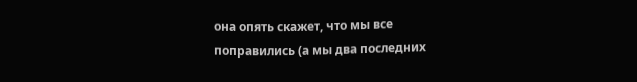она опять скажет, что мы все поправились (а мы два последних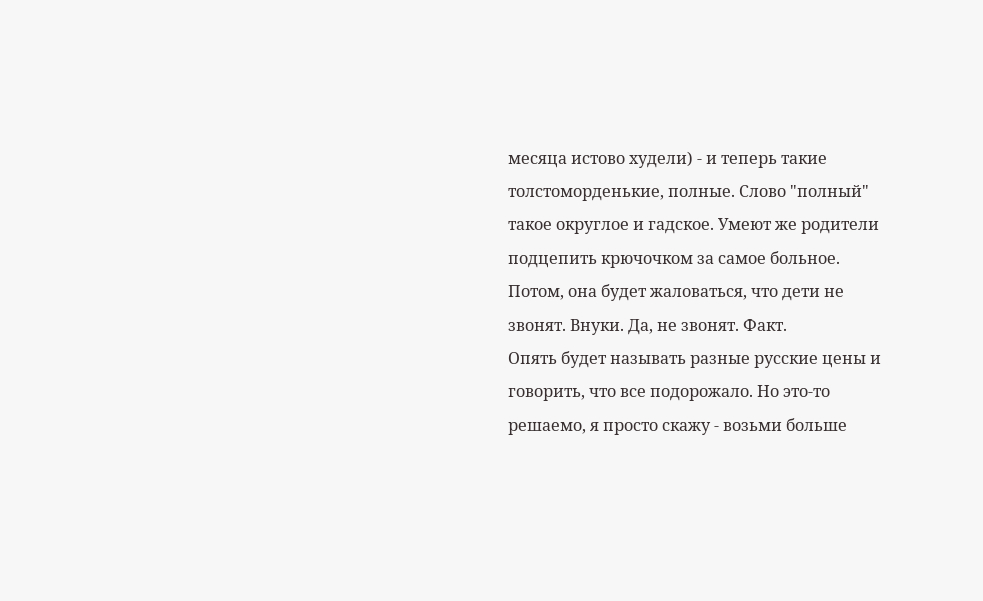месяца истово худели) - и теперь такие толстоморденькие, полные. Слово "полный" такое округлое и гадское. Умеют же родители подцепить крючочком за самое больное.
Потом, она будет жаловаться, что дети не звонят. Внуки. Да, не звонят. Факт.
Опять будет называть разные русские цены и говорить, что все подорожало. Но это-то решаемо, я просто скажу - возьми больше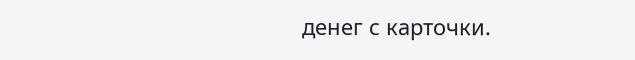денег с карточки.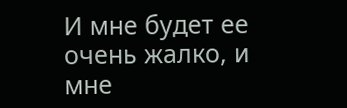И мне будет ее очень жалко, и мне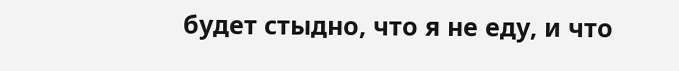будет стыдно, что я не еду, и что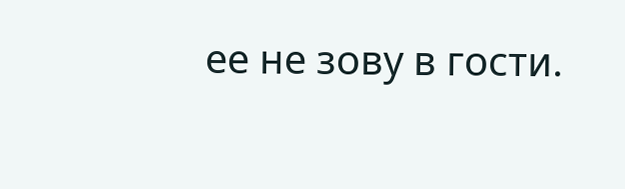ее не зову в гости.